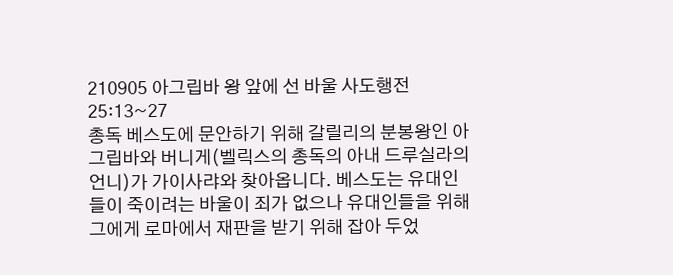210905 아그립바 왕 앞에 선 바울 사도행전25:13~27
총독 베스도에 문안하기 위해 갈릴리의 분봉왕인 아그립바와 버니게(벨릭스의 총독의 아내 드루실라의 언니)가 가이사랴와 찾아옵니다. 베스도는 유대인들이 죽이려는 바울이 죄가 없으나 유대인들을 위해 그에게 로마에서 재판을 받기 위해 잡아 두었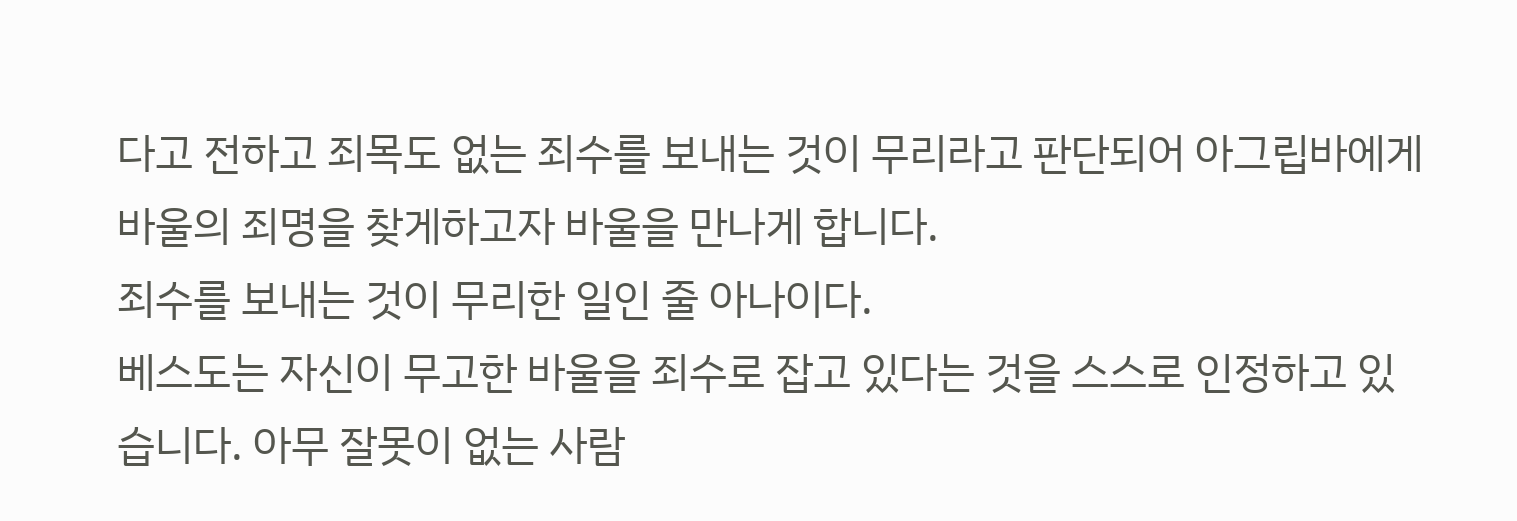다고 전하고 죄목도 없는 죄수를 보내는 것이 무리라고 판단되어 아그립바에게 바울의 죄명을 찾게하고자 바울을 만나게 합니다.
죄수를 보내는 것이 무리한 일인 줄 아나이다.
베스도는 자신이 무고한 바울을 죄수로 잡고 있다는 것을 스스로 인정하고 있습니다. 아무 잘못이 없는 사람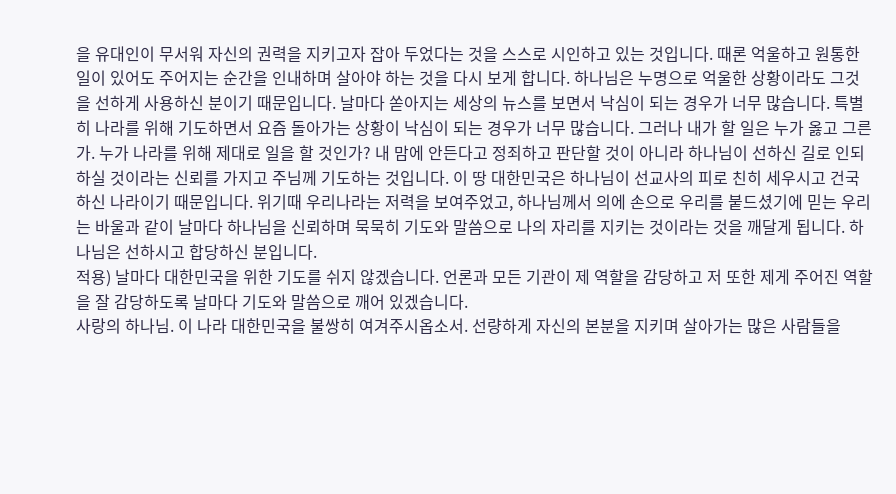을 유대인이 무서워 자신의 권력을 지키고자 잡아 두었다는 것을 스스로 시인하고 있는 것입니다. 때론 억울하고 원통한 일이 있어도 주어지는 순간을 인내하며 살아야 하는 것을 다시 보게 합니다. 하나님은 누명으로 억울한 상황이라도 그것을 선하게 사용하신 분이기 때문입니다. 날마다 쏟아지는 세상의 뉴스를 보면서 낙심이 되는 경우가 너무 많습니다. 특별히 나라를 위해 기도하면서 요즘 돌아가는 상황이 낙심이 되는 경우가 너무 많습니다. 그러나 내가 할 일은 누가 옳고 그른가. 누가 나라를 위해 제대로 일을 할 것인가? 내 맘에 안든다고 정죄하고 판단할 것이 아니라 하나님이 선하신 길로 인되하실 것이라는 신뢰를 가지고 주님께 기도하는 것입니다. 이 땅 대한민국은 하나님이 선교사의 피로 친히 세우시고 건국하신 나라이기 때문입니다. 위기때 우리나라는 저력을 보여주었고, 하나님께서 의에 손으로 우리를 붙드셨기에 믿는 우리는 바울과 같이 날마다 하나님을 신뢰하며 묵묵히 기도와 말씀으로 나의 자리를 지키는 것이라는 것을 깨달게 됩니다. 하나님은 선하시고 합당하신 분입니다.
적용) 날마다 대한민국을 위한 기도를 쉬지 않겠습니다. 언론과 모든 기관이 제 역할을 감당하고 저 또한 제게 주어진 역할을 잘 감당하도록 날마다 기도와 말씀으로 깨어 있겠습니다.
사랑의 하나님. 이 나라 대한민국을 불쌍히 여겨주시옵소서. 선량하게 자신의 본분을 지키며 살아가는 많은 사람들을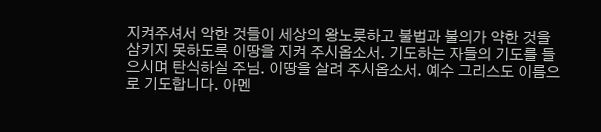지켜주셔서 악한 것들이 세상의 왕노릇하고 불법과 불의가 약한 것을 삼키지 못하도록 이땅을 지켜 주시옵소서. 기도하는 자들의 기도를 들으시며 탄식하실 주님. 이땅을 살려 주시옵소서. 예수 그리스도 이름으로 기도합니다. 아멘